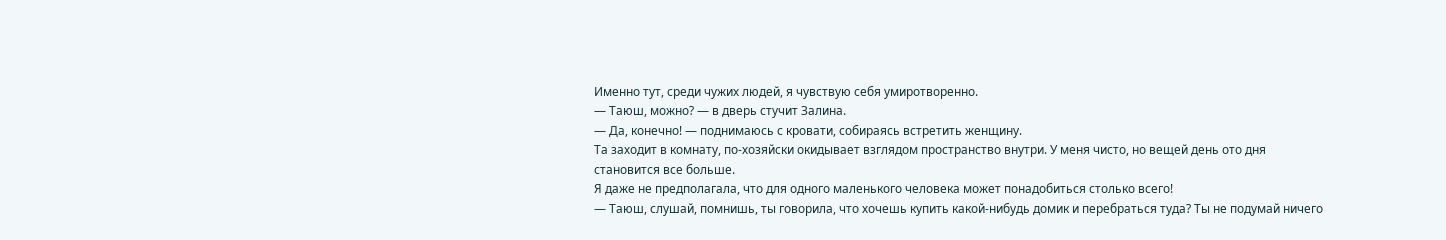Именно тут, среди чужих людей, я чувствую себя умиротворенно.
— Таюш, можно? — в дверь стучит Залина.
— Да, конечно! — поднимаюсь с кровати, собираясь встретить женщину.
Та заходит в комнату, по-хозяйски окидывает взглядом пространство внутри. У меня чисто, но вещей день ото дня становится все больше.
Я даже не предполагала, что для одного маленького человека может понадобиться столько всего!
— Таюш, слушай, помнишь, ты говорила, что хочешь купить какой-нибудь домик и перебраться туда? Ты не подумай ничего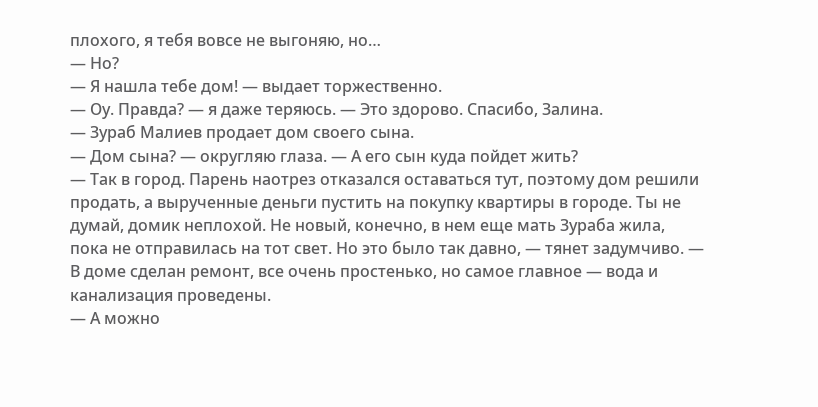плохого, я тебя вовсе не выгоняю, но…
— Но?
— Я нашла тебе дом! — выдает торжественно.
— Оу. Правда? — я даже теряюсь. — Это здорово. Спасибо, Залина.
— Зураб Малиев продает дом своего сына.
— Дом сына? — округляю глаза. — А его сын куда пойдет жить?
— Так в город. Парень наотрез отказался оставаться тут, поэтому дом решили продать, а вырученные деньги пустить на покупку квартиры в городе. Ты не думай, домик неплохой. Не новый, конечно, в нем еще мать Зураба жила, пока не отправилась на тот свет. Но это было так давно, — тянет задумчиво. — В доме сделан ремонт, все очень простенько, но самое главное — вода и канализация проведены.
— А можно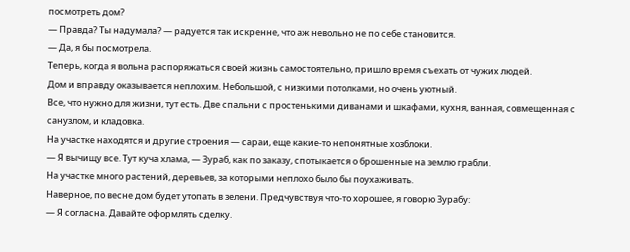посмотреть дом?
— Правда? Ты надумала? — радуется так искренне, что аж невольно не по себе становится.
— Да, я бы посмотрела.
Теперь, когда я вольна распоряжаться своей жизнь самостоятельно, пришло время съехать от чужих людей.
Дом и вправду оказывается неплохим. Небольшой, с низкими потолками, но очень уютный.
Все, что нужно для жизни, тут есть. Две спальни с простенькими диванами и шкафами, кухня, ванная, совмещенная с санузлом, и кладовка.
На участке находятся и другие строения — сараи, еще какие-то непонятные хозблоки.
— Я вычищу все. Тут куча хлама, — Зураб, как по заказу, спотыкается о брошенные на землю грабли.
На участке много растений, деревьев, за которыми неплохо было бы поухаживать.
Наверное, по весне дом будет утопать в зелени. Предчувствуя что-то хорошее, я говорю Зурабу:
— Я согласна. Давайте оформлять сделку.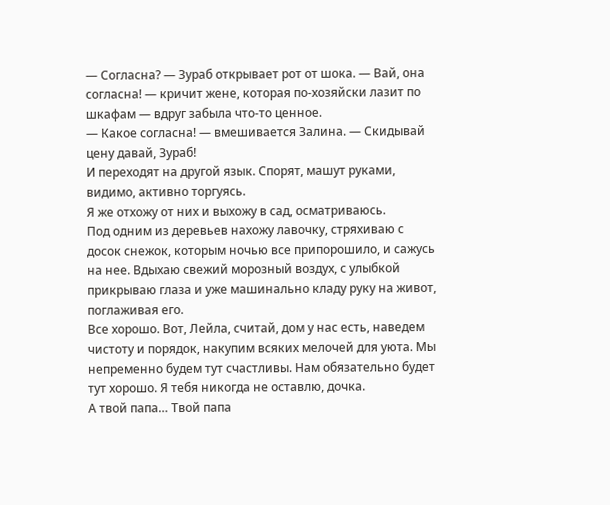— Согласна? — Зураб открывает рот от шока. — Вай, она согласна! — кричит жене, которая по-хозяйски лазит по шкафам — вдруг забыла что-то ценное.
— Какое согласна! — вмешивается Залина. — Скидывай цену давай, Зураб!
И переходят на другой язык. Спорят, машут руками, видимо, активно торгуясь.
Я же отхожу от них и выхожу в сад, осматриваюсь.
Под одним из деревьев нахожу лавочку, стряхиваю с досок снежок, которым ночью все припорошило, и сажусь на нее. Вдыхаю свежий морозный воздух, с улыбкой прикрываю глаза и уже машинально кладу руку на живот, поглаживая его.
Все хорошо. Вот, Лейла, считай, дом у нас есть, наведем чистоту и порядок, накупим всяких мелочей для уюта. Мы непременно будем тут счастливы. Нам обязательно будет тут хорошо. Я тебя никогда не оставлю, дочка.
А твой папа… Твой папа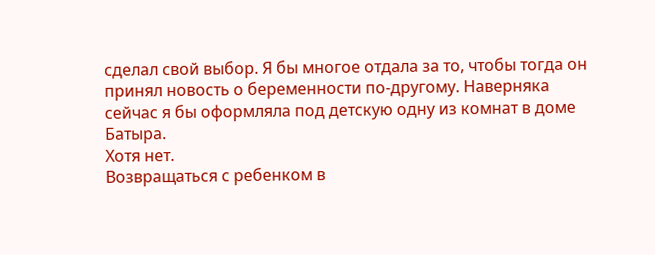сделал свой выбор. Я бы многое отдала за то, чтобы тогда он принял новость о беременности по-другому. Наверняка сейчас я бы оформляла под детскую одну из комнат в доме Батыра.
Хотя нет.
Возвращаться с ребенком в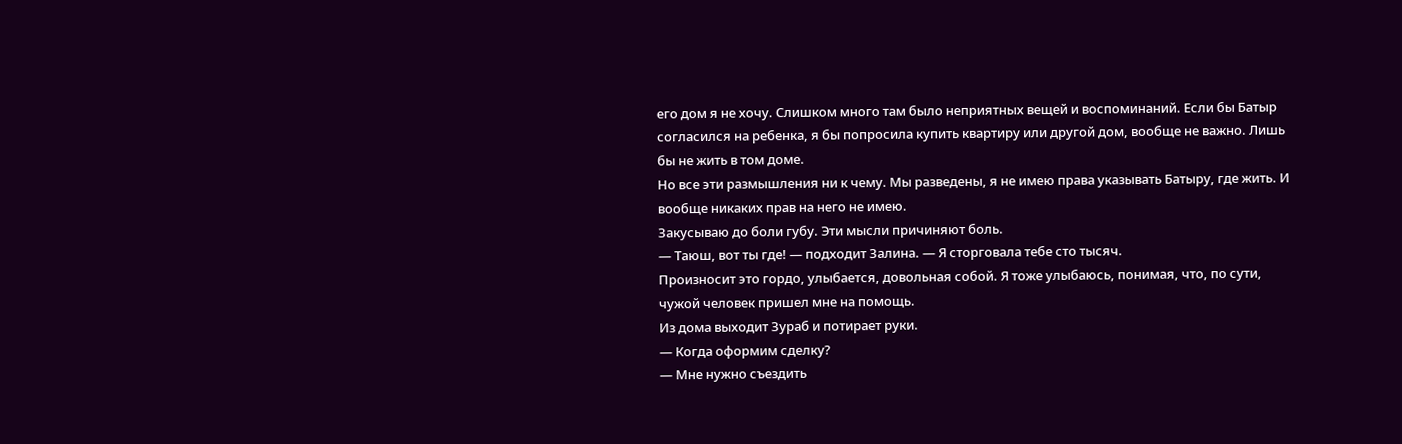его дом я не хочу. Слишком много там было неприятных вещей и воспоминаний. Если бы Батыр согласился на ребенка, я бы попросила купить квартиру или другой дом, вообще не важно. Лишь бы не жить в том доме.
Но все эти размышления ни к чему. Мы разведены, я не имею права указывать Батыру, где жить. И вообще никаких прав на него не имею.
Закусываю до боли губу. Эти мысли причиняют боль.
— Таюш, вот ты где! — подходит Залина. — Я сторговала тебе сто тысяч.
Произносит это гордо, улыбается, довольная собой. Я тоже улыбаюсь, понимая, что, по сути, чужой человек пришел мне на помощь.
Из дома выходит Зураб и потирает руки.
— Когда оформим сделку?
— Мне нужно съездить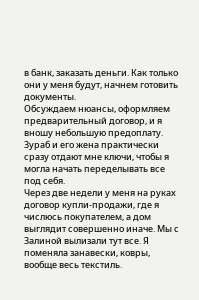в банк, заказать деньги. Как только они у меня будут, начнем готовить документы.
Обсуждаем нюансы, оформляем предварительный договор, и я вношу небольшую предоплату.
Зураб и его жена практически сразу отдают мне ключи, чтобы я могла начать переделывать все под себя.
Через две недели у меня на руках договор купли-продажи, где я числюсь покупателем, а дом выглядит совершенно иначе. Мы с Залиной вылизали тут все. Я поменяла занавески, ковры, вообще весь текстиль.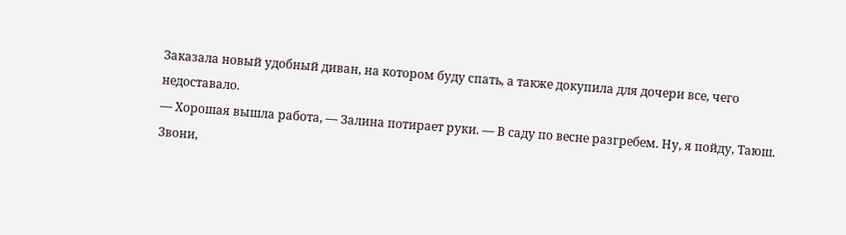Заказала новый удобный диван, на котором буду спать, а также докупила для дочери все, чего недоставало.
— Хорошая вышла работа, — Залина потирает руки. — В саду по весне разгребем. Ну, я пойду, Таюш. Звони,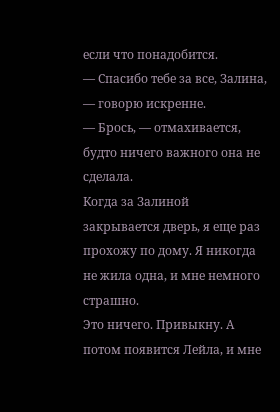если что понадобится.
— Спасибо тебе за все, Залина, — говорю искренне.
— Брось, — отмахивается, будто ничего важного она не сделала.
Когда за Залиной закрывается дверь, я еще раз прохожу по дому. Я никогда не жила одна, и мне немного страшно.
Это ничего. Привыкну. А потом появится Лейла, и мне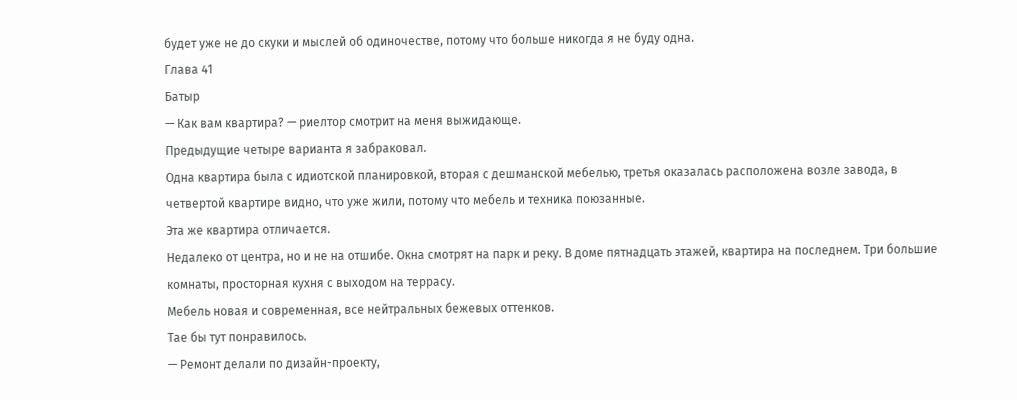будет уже не до скуки и мыслей об одиночестве, потому что больше никогда я не буду одна.
Глава 41
Батыр
— Как вам квартира? — риелтор смотрит на меня выжидающе.
Предыдущие четыре варианта я забраковал.
Одна квартира была с идиотской планировкой, вторая с дешманской мебелью, третья оказалась расположена возле завода, в четвертой квартире видно, что уже жили, потому что мебель и техника поюзанные.
Эта же квартира отличается.
Недалеко от центра, но и не на отшибе. Окна смотрят на парк и реку. В доме пятнадцать этажей, квартира на последнем. Три большие комнаты, просторная кухня с выходом на террасу.
Мебель новая и современная, все нейтральных бежевых оттенков.
Тае бы тут понравилось.
— Ремонт делали по дизайн-проекту,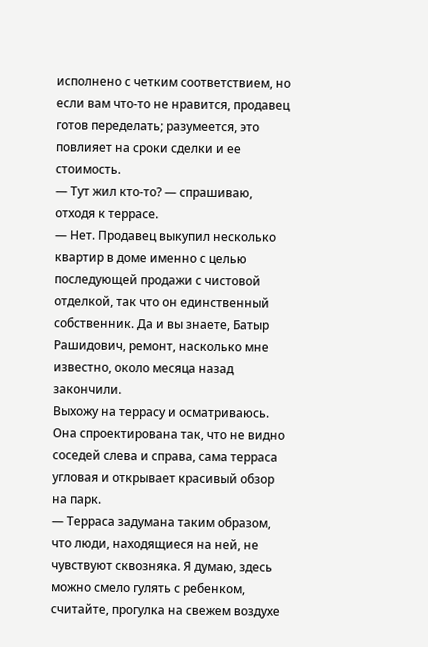исполнено с четким соответствием, но если вам что-то не нравится, продавец готов переделать; разумеется, это повлияет на сроки сделки и ее стоимость.
— Тут жил кто-то? — спрашиваю, отходя к террасе.
— Нет. Продавец выкупил несколько квартир в доме именно с целью последующей продажи с чистовой отделкой, так что он единственный собственник. Да и вы знаете, Батыр Рашидович, ремонт, насколько мне известно, около месяца назад закончили.
Выхожу на террасу и осматриваюсь.
Она спроектирована так, что не видно соседей слева и справа, сама терраса угловая и открывает красивый обзор на парк.
— Терраса задумана таким образом, что люди, находящиеся на ней, не чувствуют сквозняка. Я думаю, здесь можно смело гулять с ребенком, считайте, прогулка на свежем воздухе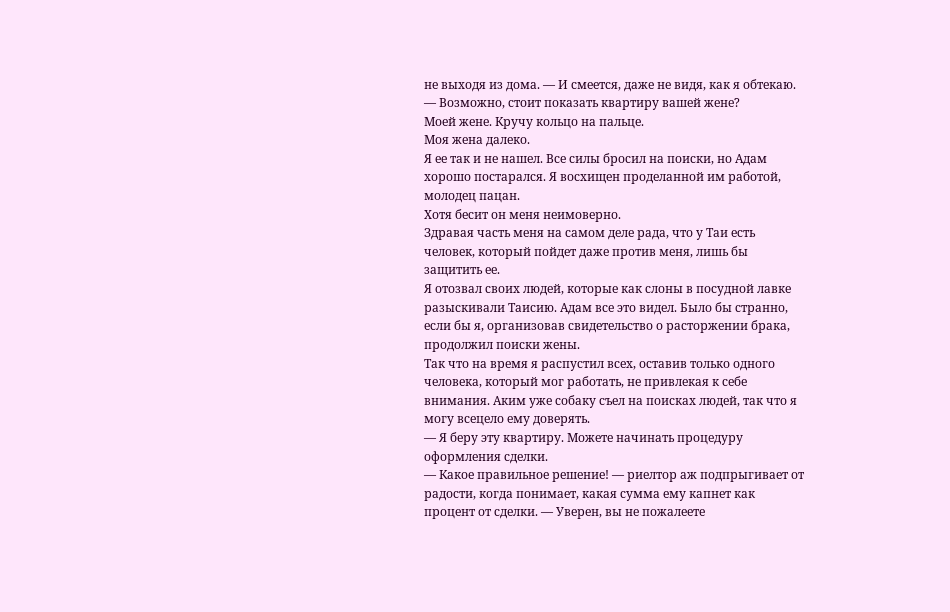не выходя из дома. — И смеется, даже не видя, как я обтекаю. — Возможно, стоит показать квартиру вашей жене?
Моей жене. Кручу кольцо на пальце.
Моя жена далеко.
Я ее так и не нашел. Все силы бросил на поиски, но Адам хорошо постарался. Я восхищен проделанной им работой, молодец пацан.
Хотя бесит он меня неимоверно.
Здравая часть меня на самом деле рада, что у Таи есть человек, который пойдет даже против меня, лишь бы защитить ее.
Я отозвал своих людей, которые как слоны в посудной лавке разыскивали Таисию. Адам все это видел. Было бы странно, если бы я, организовав свидетельство о расторжении брака, продолжил поиски жены.
Так что на время я распустил всех, оставив только одного человека, который мог работать, не привлекая к себе внимания. Аким уже собаку съел на поисках людей, так что я могу всецело ему доверять.
— Я беру эту квартиру. Можете начинать процедуру оформления сделки.
— Какое правильное решение! — риелтор аж подпрыгивает от радости, когда понимает, какая сумма ему капнет как процент от сделки. — Уверен, вы не пожалеете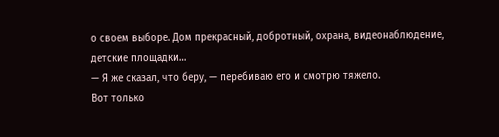о своем выборе. Дом прекрасный, добротный, охрана, видеонаблюдение, детские площадки…
— Я же сказал, что беру, — перебиваю его и смотрю тяжело.
Вот только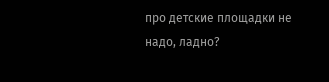про детские площадки не надо, ладно?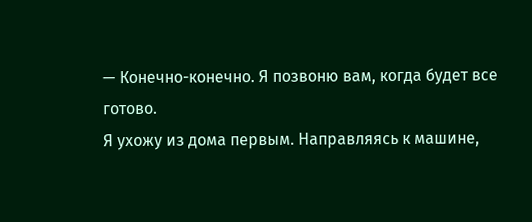— Конечно-конечно. Я позвоню вам, когда будет все готово.
Я ухожу из дома первым. Направляясь к машине,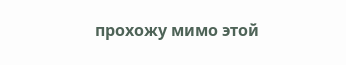прохожу мимо этой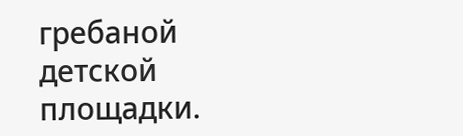гребаной детской площадки.